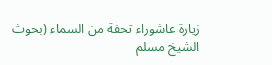زيارة عاشوراء تحفة من السماء (بحوث الشيخ مسلم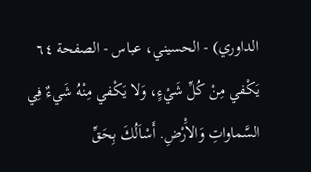الداوري) - الحسيني، عباس - الصفحة ٦٤
يَكْفي مِنْ كُلِّ شَيْءٍ، وَلا يَكْفي مِنْهُ شَيءٌ فِي السَّماواتِ وَالاَْرْضِ. أَسْاَلُكَ بِحَقِّ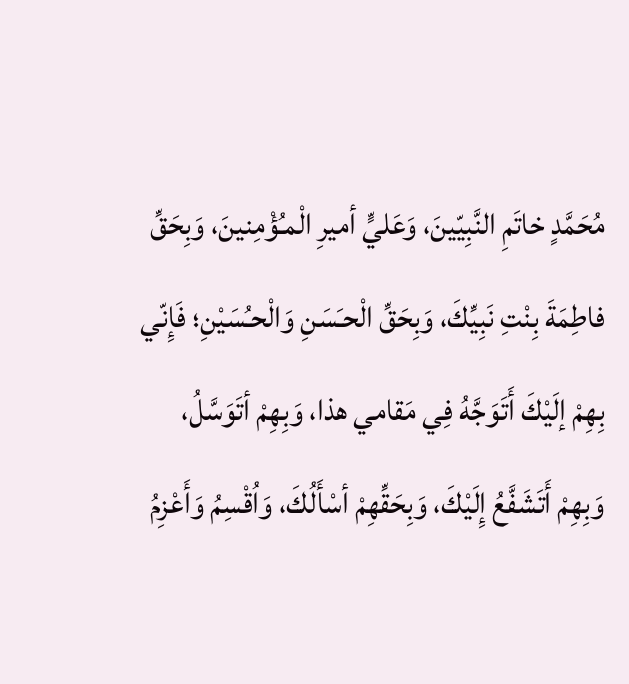مُحَمَّدٍ خاتَمِ النَّبِيّينَ، وَعَليٍّ أميرِ الْمـُؤْمِنينَ، وَبِحَقِّ فاطِمَةَ بِنْتِ نَبِيِّكَ، وَبِحَقِّ الْحـَسَنِ وَالْحـُسَيْنِ؛ فَإِنّي بِهِمْ إلَيْكَ أَتَوَجَّهُ فِي مَقامي هذا، وَبِهِمْ أتَوَسَّلُ، وَبِهِمْ أَتَشَفَّعُ إِلَيْكَ، وَبِحَقِّهِمْ أسْأَلُكَ، وَاُقْسِمُ وَأَعْزِمُ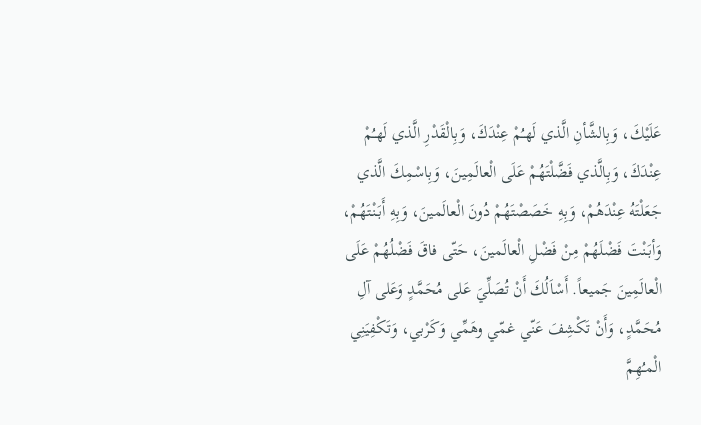عَلَيْكَ، وَبِالشَّأنِ الَّذي لَهـُمْ عِنْدَكَ، وَبِالْقَدْرِ الَّذي لَهـُمْ عِنْدَكَ، وَبِالَّذي فَضَّلْتَهُمْ عَلَى الْعالَمِينَ، وَبِاسْمِكَ الَّذي جَعَلْتَهُ عِنْدَهُمْ، وَبِهِ خَصَصْتَهُمْ دُونَ الْعالَمينَ، وَبِهِ أَبَنْتَهُمْ، وَأبَنْتَ فَضْلَهُمْ مِنْ فَضْلِ الْعالَمينَ، حَتّى فاقَ فَضْلُهُمْ عَلَى الْعالَمِينَ جَميعاً. أَسْاَلُكَ أَنْ تُصَلِّيَ عَلى مُحَمَّدٍ وَعَلى آلِ مُحَمَّدٍ، وَأَنْ تَكْشِفَ عَنّي غمّي وهَمِّي وَكَرْبي، وَتَكْفِيَنِي الْمـُهِمَّ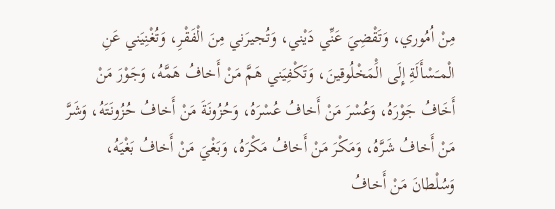مِنْ اُمُوري، وَتَقْضِيَ عَنِّي دَيْني، وَتُجيرَني مِنَ الْفَقْرِ، وَتُغْنِيَني عَنِ الْمـَسْأَلَةِ إِلَى الَْمَخْلُوقينَ، وَتَكْفِيَني هَمَّ مَنْ أَخافُ هَمَّهُ، وَجَوْرَ مَنْ أَخَافُ جَوْرَهُ، وَعُسْرَ مَنْ أَخافُ عُسْرَهُ، وَحُزُونَةَ مَنْ أَخافُ حُزُونَتَهُ، وَشَرَّ مَنْ أَخافُ شَرَّهُ، وَمَكْرَ مَنْ أَخافُ مَكْرَهُ، وَبَغْيَ مَنْ أَخافُ بَغْيَهُ، وَسُلْطانَ مَنْ أَخافُ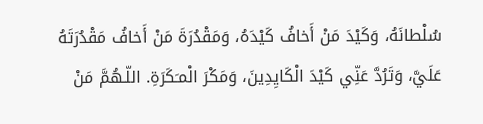سُلْطانَهُ، وَكَيْدَ مَنْ أَخافُ كَيْدَهُ، وَمَقْدُرَةَ مَنْ أَخافُ مَقْدُرَتَهُ عَلَيَّ، وَتَرُدَّ عَنِّي كَيْدَ الْكَايِدِينَ، وَمَكْرَ الْمـَكَرَةِ. اللّـهُمَّ مَنْ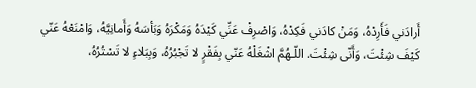أَرادَني فَأَرِدْهُ، وَمَنْ كادَني فَكِدْهُ، وَاصْرِفْ عَنِّي كَيْدَهُ وَمَكْرَهُ وَبَأسَهُ وَأَمانِيَّهُ، وَامْنَعْهُ عَنّي كَيْفَ شِئْتَ، وَأَنّى شِئْتَ. اللّـهُمَّ اشْغَلْهُ عَنّي بِفَقْرٍ لا تَجْبُرُهُ، وَبِبَلاءٍ لا تَسْتُرُهُ،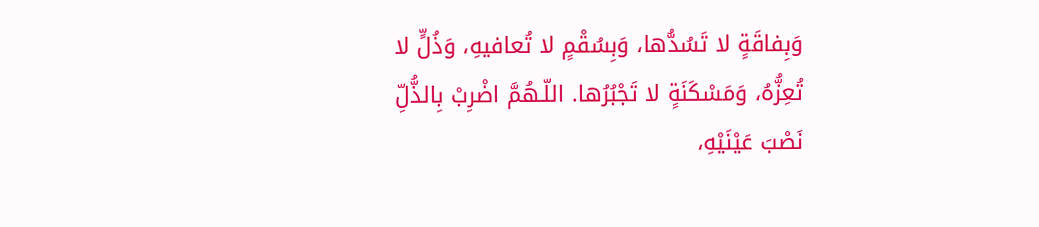وَبِفاقَةٍ لا تَسُدُّها، وَبِسُقْمٍ لا تُعافيهِ، وَذُلٍّ لا تُعِزُّهُ، وَمَسْكَنَةٍ لا تَجْبُرُها. اللّـهُمَّ اضْرِبْ بِالذُّلِّ نَصْبَ عَيْنَيْهِ،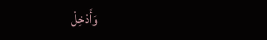وَأَدْخِلْ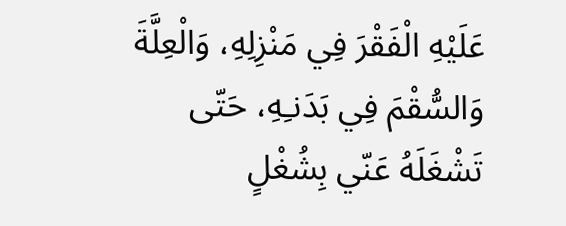عَلَيْهِ الْفَقْرَ فِي مَنْزِلِهِ، وَالْعِلَّةَ وَالسُّقْمَ فِي بَدَنـِهِ، حَتّى تَشْغَلَهُ عَنّي بِشُغْلٍ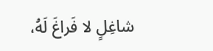شاغِلٍ لا فَراغَ لَهُ،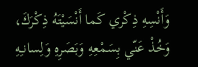وَأَنْسِهِ ذِكْري كَما أَنْسَيْتَهُ ذِكْرَكَ، وَخُذْ عَنّي بِسَمْعِهِ وَبَصَرِهِ وَلِسانـِهِ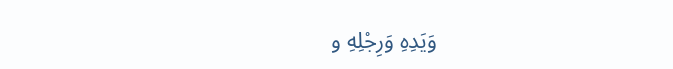وَيَدِهِ وَرِجْلِهِ و